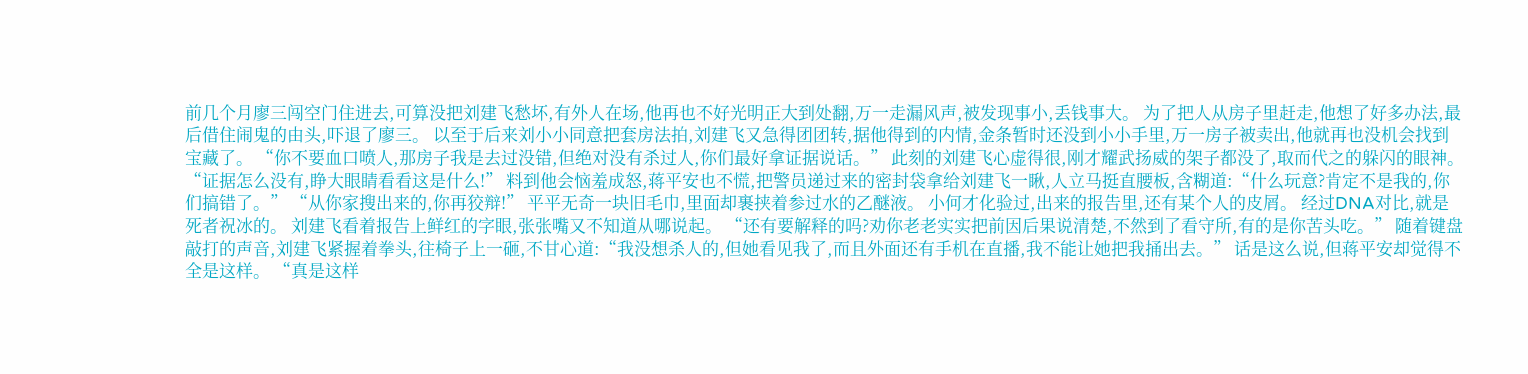前几个月廖三闯空门住进去,可算没把刘建飞愁坏,有外人在场,他再也不好光明正大到处翻,万一走漏风声,被发现事小,丢钱事大。 为了把人从房子里赶走,他想了好多办法,最后借住闹鬼的由头,吓退了廖三。 以至于后来刘小小同意把套房法拍,刘建飞又急得团团转,据他得到的内情,金条暂时还没到小小手里,万一房子被卖出,他就再也没机会找到宝藏了。 “你不要血口喷人,那房子我是去过没错,但绝对没有杀过人,你们最好拿证据说话。” 此刻的刘建飞心虚得很,刚才耀武扬威的架子都没了,取而代之的躲闪的眼神。 “证据怎么没有,睁大眼睛看看这是什么!” 料到他会恼羞成怒,蒋平安也不慌,把警员递过来的密封袋拿给刘建飞一瞅,人立马挺直腰板,含糊道:“什么玩意?肯定不是我的,你们搞错了。” “从你家搜出来的,你再狡辩!” 平平无奇一块旧毛巾,里面却裹挟着参过水的乙醚液。 小何才化验过,出来的报告里,还有某个人的皮屑。 经过DNA对比,就是死者祝冰的。 刘建飞看着报告上鲜红的字眼,张张嘴又不知道从哪说起。 “还有要解释的吗?劝你老老实实把前因后果说清楚,不然到了看守所,有的是你苦头吃。” 随着键盘敲打的声音,刘建飞紧握着拳头,往椅子上一砸,不甘心道:“我没想杀人的,但她看见我了,而且外面还有手机在直播,我不能让她把我捅出去。” 话是这么说,但蒋平安却觉得不全是这样。 “真是这样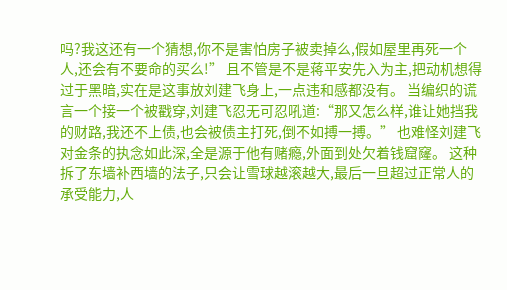吗?我这还有一个猜想,你不是害怕房子被卖掉么,假如屋里再死一个人,还会有不要命的买么!” 且不管是不是蒋平安先入为主,把动机想得过于黑暗,实在是这事放刘建飞身上,一点违和感都没有。 当编织的谎言一个接一个被戳穿,刘建飞忍无可忍吼道:“那又怎么样,谁让她挡我的财路,我还不上债,也会被债主打死,倒不如搏一搏。” 也难怪刘建飞对金条的执念如此深,全是源于他有赌瘾,外面到处欠着钱窟窿。 这种拆了东墙补西墙的法子,只会让雪球越滚越大,最后一旦超过正常人的承受能力,人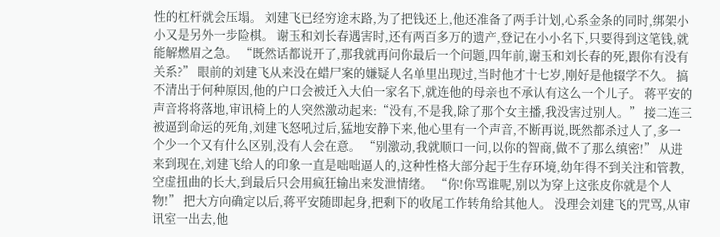性的杠杆就会压塌。 刘建飞已经穷途末路,为了把钱还上,他还准备了两手计划,心系金条的同时,绑架小小又是另外一步险棋。 谢玉和刘长春遇害时,还有两百多万的遗产,登记在小小名下,只要得到这笔钱,就能解燃眉之急。 “既然话都说开了,那我就再问你最后一个问题,四年前,谢玉和刘长春的死,跟你有没有关系?” 眼前的刘建飞从来没在蜡尸案的嫌疑人名单里出现过,当时他才十七岁,刚好是他辍学不久。 搞不清出于何种原因,他的户口会被迁入大伯一家名下,就连他的母亲也不承认有这么一个儿子。 蒋平安的声音将将落地,审讯椅上的人突然激动起来:“没有,不是我,除了那个女主播,我没害过别人。” 接二连三被逼到命运的死角,刘建飞怒吼过后,猛地安静下来,他心里有一个声音,不断再说,既然都杀过人了,多一个少一个又有什么区别,没有人会在意。 “别激动,我就顺口一问,以你的智商,做不了那么缜密!” 从进来到现在,刘建飞给人的印象一直是咄咄逼人的,这种性格大部分起于生存环境,幼年得不到关注和管教,空虚扭曲的长大,到最后只会用疯狂输出来发泄情绪。 “你!你骂谁呢,别以为穿上这张皮你就是个人物!” 把大方向确定以后,蒋平安随即起身,把剩下的收尾工作转角给其他人。 没理会刘建飞的咒骂,从审讯室一出去,他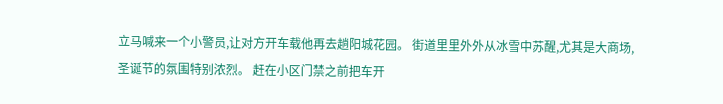立马喊来一个小警员,让对方开车载他再去趟阳城花园。 街道里里外外从冰雪中苏醒,尤其是大商场,圣诞节的氛围特别浓烈。 赶在小区门禁之前把车开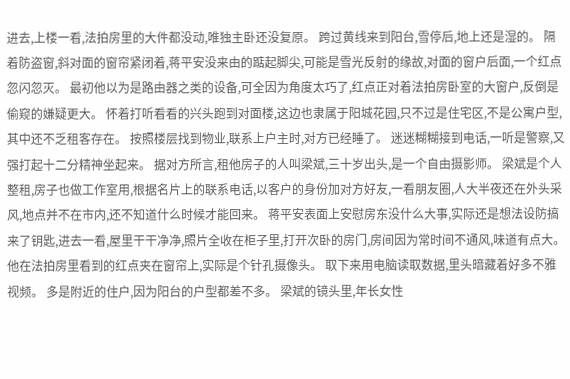进去,上楼一看,法拍房里的大件都没动,唯独主卧还没复原。 跨过黄线来到阳台,雪停后,地上还是湿的。 隔着防盗窗,斜对面的窗帘紧闭着,蒋平安没来由的踮起脚尖,可能是雪光反射的缘故,对面的窗户后面,一个红点忽闪忽灭。 最初他以为是路由器之类的设备,可全因为角度太巧了,红点正对着法拍房卧室的大窗户,反倒是偷窥的嫌疑更大。 怀着打听看看的兴头跑到对面楼,这边也隶属于阳城花园,只不过是住宅区,不是公寓户型,其中还不乏租客存在。 按照楼层找到物业,联系上户主时,对方已经睡了。 迷迷糊糊接到电话,一听是警察,又强打起十二分精神坐起来。 据对方所言,租他房子的人叫梁斌,三十岁出头,是一个自由摄影师。 梁斌是个人整租,房子也做工作室用,根据名片上的联系电话,以客户的身份加对方好友,一看朋友圈,人大半夜还在外头采风,地点并不在市内,还不知道什么时候才能回来。 蒋平安表面上安慰房东没什么大事,实际还是想法设防搞来了钥匙,进去一看,屋里干干净净,照片全收在柜子里,打开次卧的房门,房间因为常时间不通风,味道有点大。 他在法拍房里看到的红点夹在窗帘上,实际是个针孔摄像头。 取下来用电脑读取数据,里头暗藏着好多不雅视频。 多是附近的住户,因为阳台的户型都差不多。 梁斌的镜头里,年长女性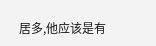居多,他应该是有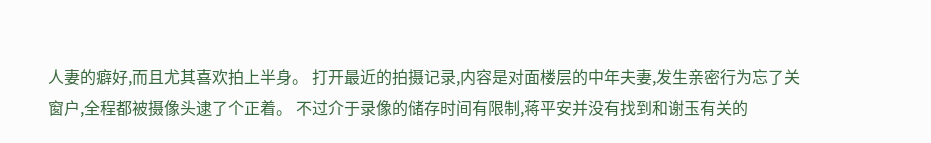人妻的癖好,而且尤其喜欢拍上半身。 打开最近的拍摄记录,内容是对面楼层的中年夫妻,发生亲密行为忘了关窗户,全程都被摄像头逮了个正着。 不过介于录像的储存时间有限制,蒋平安并没有找到和谢玉有关的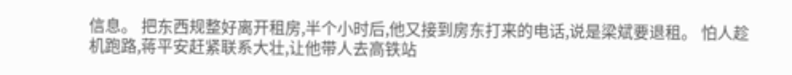信息。 把东西规整好离开租房,半个小时后,他又接到房东打来的电话,说是梁斌要退租。 怕人趁机跑路,蒋平安赶紧联系大壮,让他带人去高铁站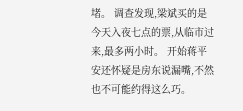堵。 调查发现,梁斌买的是今天入夜七点的票,从临市过来,最多两小时。 开始蒋平安还怀疑是房东说漏嘴,不然也不可能约得这么巧。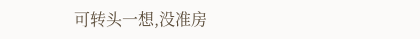可转头一想,没准房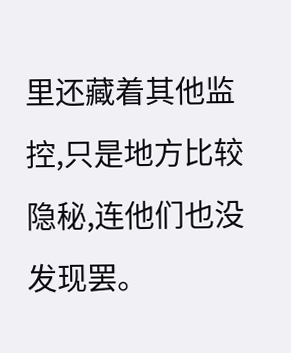里还藏着其他监控,只是地方比较隐秘,连他们也没发现罢。